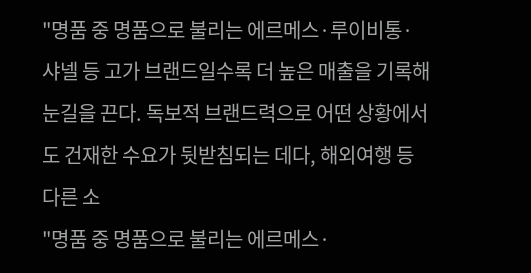"명품 중 명품으로 불리는 에르메스·루이비통·샤넬 등 고가 브랜드일수록 더 높은 매출을 기록해 눈길을 끈다. 독보적 브랜드력으로 어떤 상황에서도 건재한 수요가 뒷받침되는 데다, 해외여행 등 다른 소
"명품 중 명품으로 불리는 에르메스·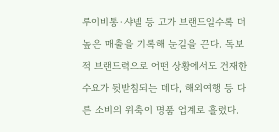루이비통·샤넬 등 고가 브랜드일수록 더 높은 매출을 기록해 눈길을 끈다. 독보적 브랜드력으로 어떤 상황에서도 건재한 수요가 뒷받침되는 데다, 해외여행 등 다른 소비의 위축이 명품 업계로 흘렀다.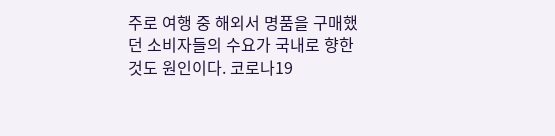주로 여행 중 해외서 명품을 구매했던 소비자들의 수요가 국내로 향한 것도 원인이다. 코로나19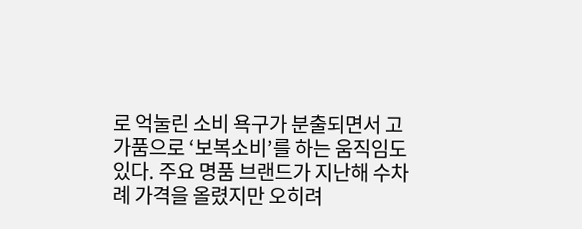로 억눌린 소비 욕구가 분출되면서 고가품으로 ‘보복소비’를 하는 움직임도 있다. 주요 명품 브랜드가 지난해 수차례 가격을 올렸지만 오히려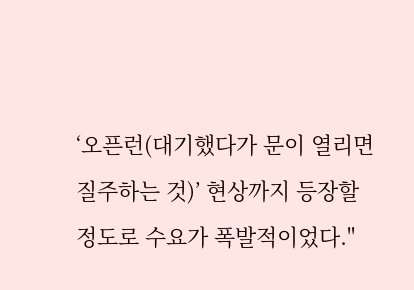‘오픈런(대기했다가 문이 열리면 질주하는 것)’ 현상까지 등장할 정도로 수요가 폭발적이었다."